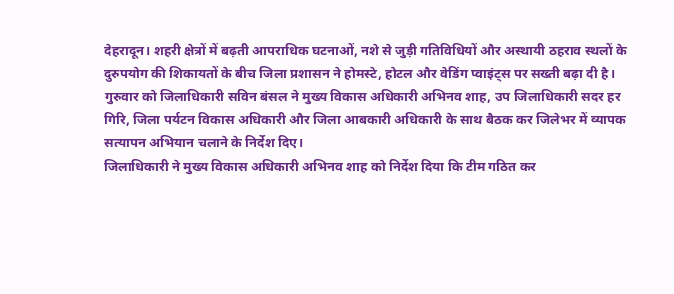देहरादून। शहरी क्षेत्रों में बढ़ती आपराधिक घटनाओं, नशे से जुड़ी गतिविधियों और अस्थायी ठहराव स्थलों के दुरुपयोग की शिकायतों के बीच जिला प्रशासन ने होमस्टे, होटल और वेडिंग प्वाइंट्स पर सख्ती बढ़ा दी है।
गुरुवार को जिलाधिकारी सविन बंसल ने मुख्य विकास अधिकारी अभिनव शाह, उप जिलाधिकारी सदर हर गिरि, जिला पर्यटन विकास अधिकारी और जिला आबकारी अधिकारी के साथ बैठक कर जिलेभर में व्यापक सत्यापन अभियान चलाने के निर्देश दिए।
जिलाधिकारी ने मुख्य विकास अधिकारी अभिनव शाह को निर्देश दिया कि टीम गठित कर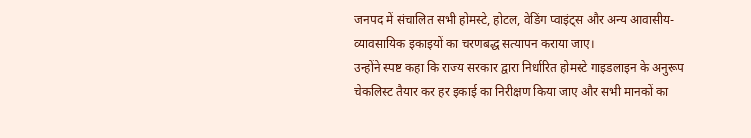जनपद में संचालित सभी होमस्टे, होटल, वेडिंग प्वाइंट्स और अन्य आवासीय-व्यावसायिक इकाइयों का चरणबद्ध सत्यापन कराया जाए।
उन्होंने स्पष्ट कहा कि राज्य सरकार द्वारा निर्धारित होमस्टे गाइडलाइन के अनुरूप चेकलिस्ट तैयार कर हर इकाई का निरीक्षण किया जाए और सभी मानकों का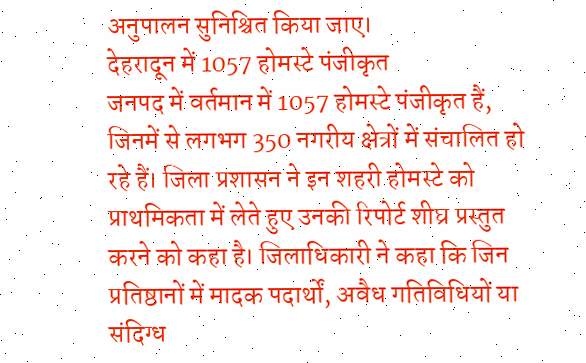अनुपालन सुनिश्चित किया जाए।
देहरादून में 1057 होमस्टे पंजीकृत
जनपद में वर्तमान में 1057 होमस्टे पंजीकृत हैं, जिनमें से लगभग 350 नगरीय क्षेत्रों में संचालित हो रहे हैं। जिला प्रशासन ने इन शहरी होमस्टे को प्राथमिकता में लेते हुए उनकी रिपोर्ट शीघ्र प्रस्तुत करने को कहा है। जिलाधिकारी ने कहा कि जिन प्रतिष्ठानों में मादक पदार्थों, अवैध गतिविधियों या संदिग्ध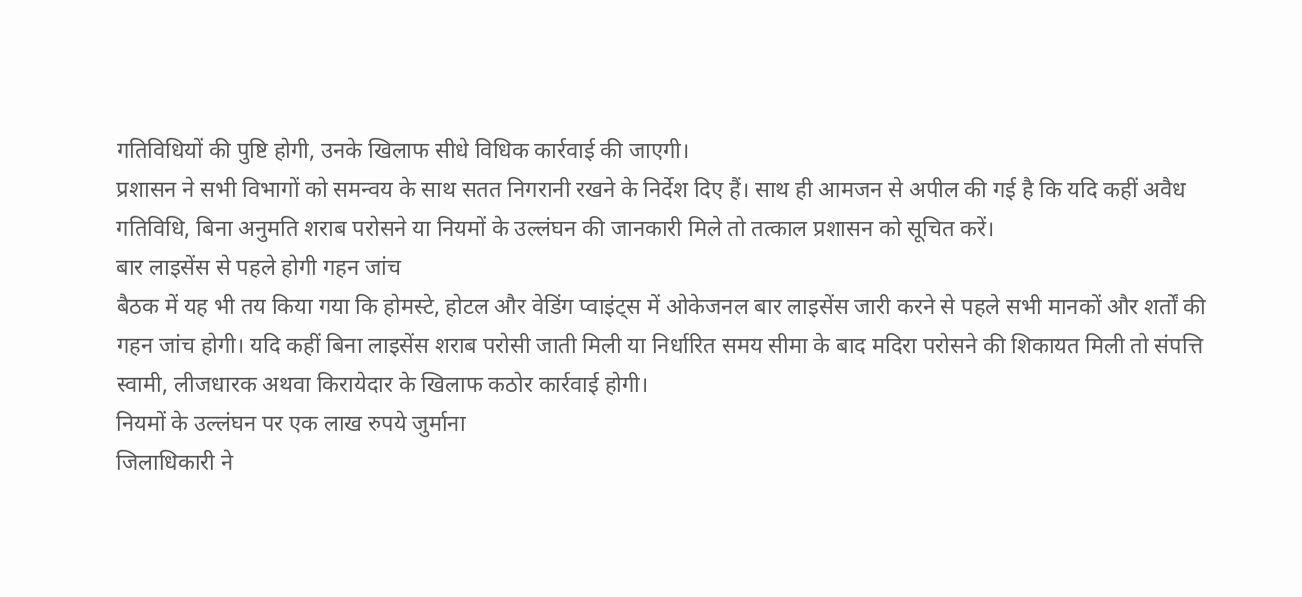गतिविधियों की पुष्टि होगी, उनके खिलाफ सीधे विधिक कार्रवाई की जाएगी।
प्रशासन ने सभी विभागों को समन्वय के साथ सतत निगरानी रखने के निर्देश दिए हैं। साथ ही आमजन से अपील की गई है कि यदि कहीं अवैध गतिविधि, बिना अनुमति शराब परोसने या नियमों के उल्लंघन की जानकारी मिले तो तत्काल प्रशासन को सूचित करें।
बार लाइसेंस से पहले होगी गहन जांच
बैठक में यह भी तय किया गया कि होमस्टे, होटल और वेडिंग प्वाइंट्स में ओकेजनल बार लाइसेंस जारी करने से पहले सभी मानकों और शर्तों की गहन जांच होगी। यदि कहीं बिना लाइसेंस शराब परोसी जाती मिली या निर्धारित समय सीमा के बाद मदिरा परोसने की शिकायत मिली तो संपत्ति स्वामी, लीजधारक अथवा किरायेदार के खिलाफ कठोर कार्रवाई होगी।
नियमों के उल्लंघन पर एक लाख रुपये जुर्माना
जिलाधिकारी ने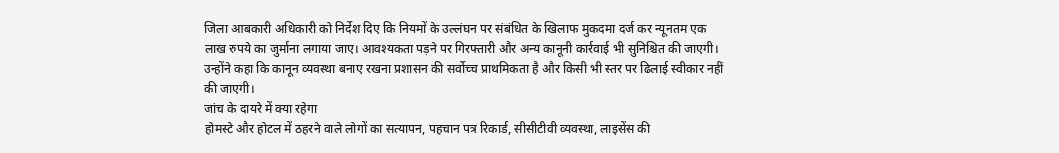जिला आबकारी अधिकारी को निर्देश दिए कि नियमों के उल्लंघन पर संबंधित के खिलाफ मुकदमा दर्ज कर न्यूनतम एक लाख रुपये का जुर्माना लगाया जाए। आवश्यकता पड़ने पर गिरफ्तारी और अन्य कानूनी कार्रवाई भी सुनिश्चित की जाएगी। उन्होंने कहा कि कानून व्यवस्था बनाए रखना प्रशासन की सर्वोच्च प्राथमिकता है और किसी भी स्तर पर ढिलाई स्वीकार नहीं की जाएगी।
जांच के दायरे में क्या रहेगा
होमस्टे और होटल में ठहरने वाले लोगों का सत्यापन, पहचान पत्र रिकार्ड, सीसीटीवी व्यवस्था, लाइसेंस की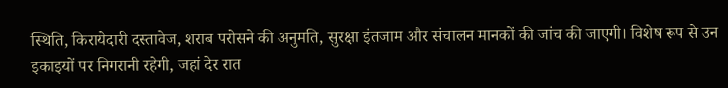स्थिति, किरायेदारी दस्तावेज, शराब परोसने की अनुमति, सुरक्षा इंतजाम और संचालन मानकों की जांच की जाएगी। विशेष रूप से उन इकाइयों पर निगरानी रहेगी, जहां देर रात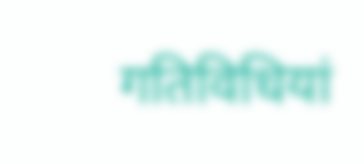गतिविधियां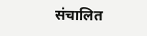संचालित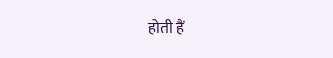होती हैं